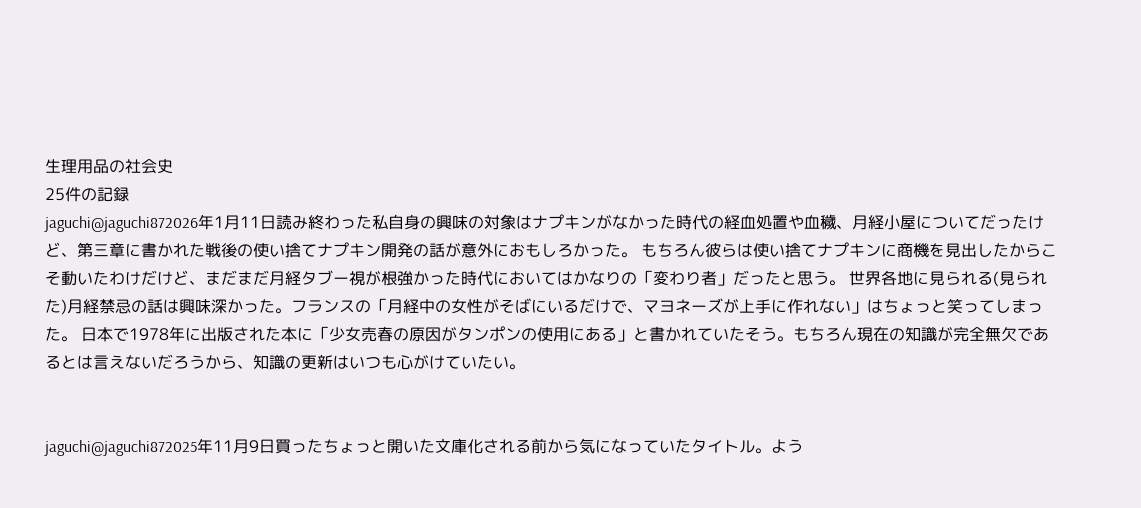生理用品の社会史
25件の記録
jaguchi@jaguchi872026年1月11日読み終わった私自身の興味の対象はナプキンがなかった時代の経血処置や血穢、月経小屋についてだったけど、第三章に書かれた戦後の使い捨てナプキン開発の話が意外におもしろかった。 もちろん彼らは使い捨てナプキンに商機を見出したからこそ動いたわけだけど、まだまだ月経タブー視が根強かった時代においてはかなりの「変わり者」だったと思う。 世界各地に見られる(見られた)月経禁忌の話は興味深かった。フランスの「月経中の女性がそばにいるだけで、マヨネーズが上手に作れない」はちょっと笑ってしまった。 日本で1978年に出版された本に「少女売春の原因がタンポンの使用にある」と書かれていたそう。もちろん現在の知識が完全無欠であるとは言えないだろうから、知識の更新はいつも心がけていたい。


jaguchi@jaguchi872025年11月9日買ったちょっと開いた文庫化される前から気になっていたタイトル。よう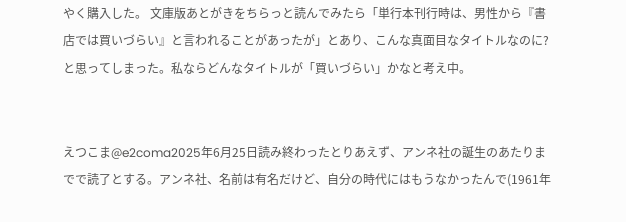やく購入した。 文庫版あとがきをちらっと読んでみたら「単行本刊行時は、男性から『書店では買いづらい』と言われることがあったが」とあり、こんな真面目なタイトルなのに? と思ってしまった。私ならどんなタイトルが「買いづらい」かなと考え中。


えつこま@e2coma2025年6月25日読み終わったとりあえず、アンネ社の誕生のあたりまでで読了とする。アンネ社、名前は有名だけど、自分の時代にはもうなかったんで(1961年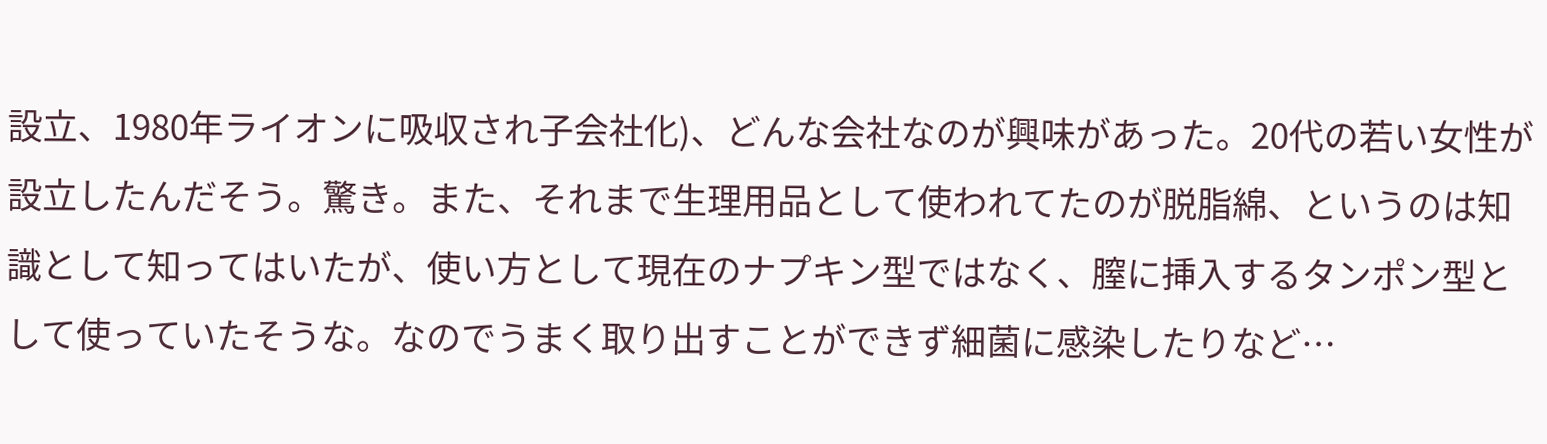設立、1980年ライオンに吸収され子会社化)、どんな会社なのが興味があった。20代の若い女性が設立したんだそう。驚き。また、それまで生理用品として使われてたのが脱脂綿、というのは知識として知ってはいたが、使い方として現在のナプキン型ではなく、膣に挿入するタンポン型として使っていたそうな。なのでうまく取り出すことができず細菌に感染したりなど…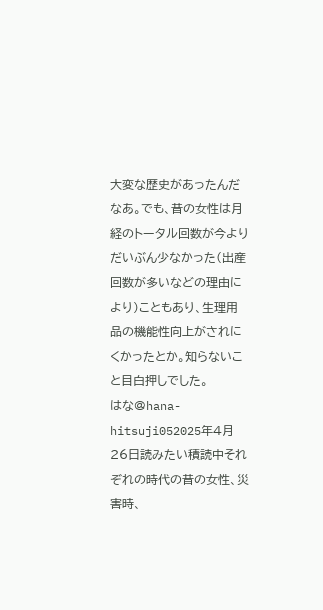大変な歴史があったんだなあ。でも、昔の女性は月経のトータル回数が今よりだいぶん少なかった(出産回数が多いなどの理由により)こともあり、生理用品の機能性向上がされにくかったとか。知らないこと目白押しでした。
はな@hana-hitsuji052025年4月26日読みたい積読中それぞれの時代の昔の女性、災害時、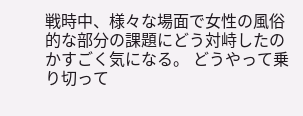戦時中、様々な場面で女性の風俗的な部分の課題にどう対峙したのかすごく気になる。 どうやって乗り切って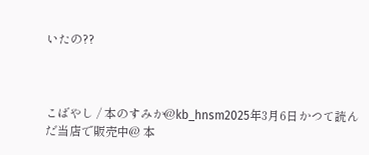いたの??



こばやし / 本のすみか@kb_hnsm2025年3月6日かつて読んだ当店で販売中@ 本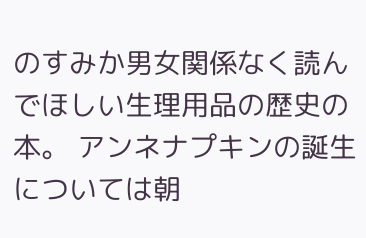のすみか男女関係なく読んでほしい生理用品の歴史の本。 アンネナプキンの誕生については朝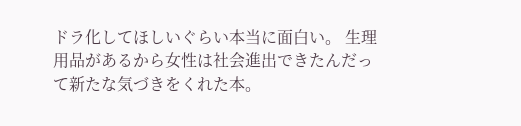ドラ化してほしいぐらい本当に面白い。 生理用品があるから女性は社会進出できたんだって新たな気づきをくれた本。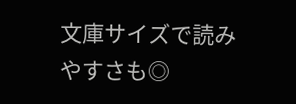文庫サイズで読みやすさも◎